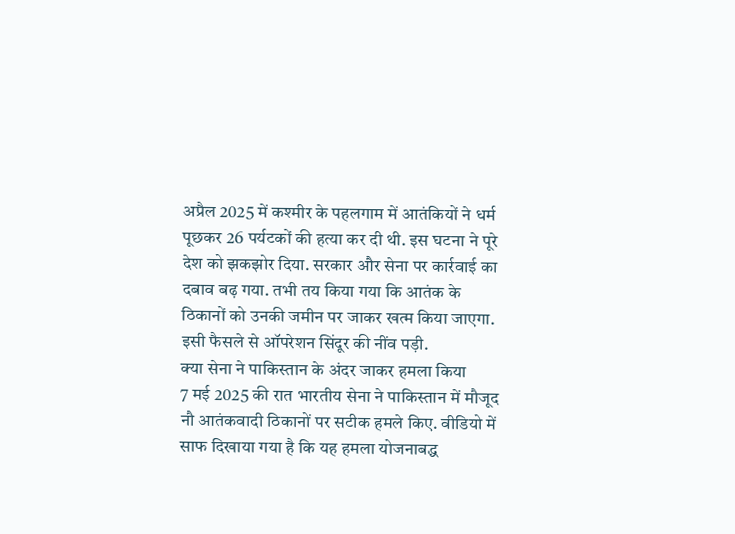अप्रैल 2025 में कश्मीर के पहलगाम में आतंकियों ने धर्म पूछकर 26 पर्यटकों की हत्या कर दी थी. इस घटना ने पूरे देश को झकझोर दिया. सरकार और सेना पर कार्रवाई का दबाव बढ़ गया. तभी तय किया गया कि आतंक के ठिकानों को उनकी जमीन पर जाकर खत्म किया जाएगा. इसी फैसले से ऑपरेशन सिंदूर की नींव पड़ी.
क्या सेना ने पाकिस्तान के अंदर जाकर हमला किया
7 मई 2025 की रात भारतीय सेना ने पाकिस्तान में मौजूद नौ आतंकवादी ठिकानों पर सटीक हमले किए. वीडियो में साफ दिखाया गया है कि यह हमला योजनाबद्ध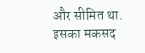और सीमित था. इसका मकसद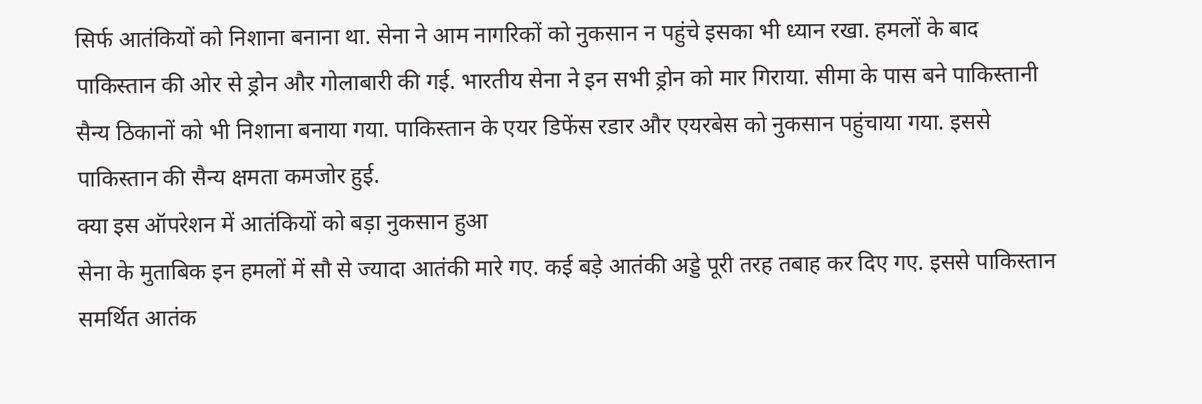सिर्फ आतंकियों को निशाना बनाना था. सेना ने आम नागरिकों को नुकसान न पहुंचे इसका भी ध्यान रखा. हमलों के बाद पाकिस्तान की ओर से ड्रोन और गोलाबारी की गई. भारतीय सेना ने इन सभी ड्रोन को मार गिराया. सीमा के पास बने पाकिस्तानी सैन्य ठिकानों को भी निशाना बनाया गया. पाकिस्तान के एयर डिफेंस रडार और एयरबेस को नुकसान पहुंचाया गया. इससे पाकिस्तान की सैन्य क्षमता कमजोर हुई.
क्या इस ऑपरेशन में आतंकियों को बड़ा नुकसान हुआ
सेना के मुताबिक इन हमलों में सौ से ज्यादा आतंकी मारे गए. कई बड़े आतंकी अड्डे पूरी तरह तबाह कर दिए गए. इससे पाकिस्तान समर्थित आतंक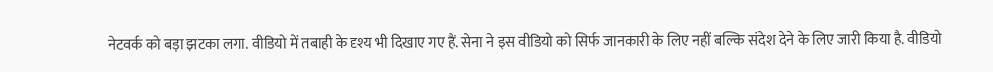नेटवर्क को बड़ा झटका लगा. वीडियो में तबाही के दृश्य भी दिखाए गए हैं. सेना ने इस वीडियो को सिर्फ जानकारी के लिए नहीं बल्कि संदेश देने के लिए जारी किया है. वीडियो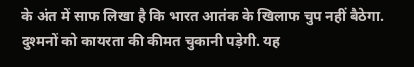के अंत में साफ लिखा है कि भारत आतंक के खिलाफ चुप नहीं बैठेगा. दुश्मनों को कायरता की कीमत चुकानी पड़ेगी. यह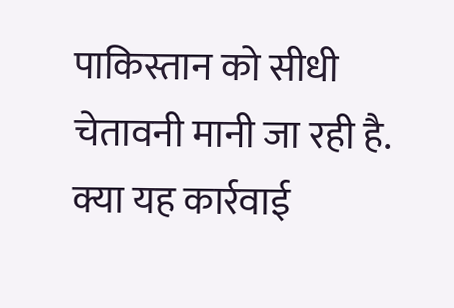पाकिस्तान को सीधी चेतावनी मानी जा रही है.
क्या यह कार्रवाई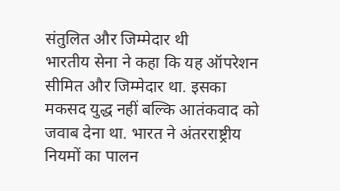संतुलित और जिम्मेदार थी
भारतीय सेना ने कहा कि यह ऑपरेशन सीमित और जिम्मेदार था. इसका मकसद युद्ध नहीं बल्कि आतंकवाद को जवाब देना था. भारत ने अंतरराष्ट्रीय नियमों का पालन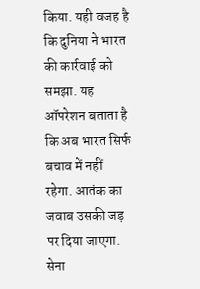किया. यही वजह है कि दुनिया ने भारत की कार्रवाई को समझा. यह ऑपरेशन बताता है कि अब भारत सिर्फ बचाव में नहीं रहेगा. आतंक का जवाब उसकी जड़ पर दिया जाएगा. सेना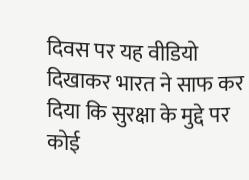दिवस पर यह वीडियो दिखाकर भारत ने साफ कर दिया कि सुरक्षा के मुद्दे पर कोई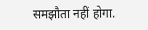समझौता नहीं होगा.